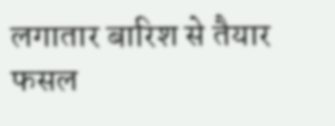लगातार बारिश से तैयार फसल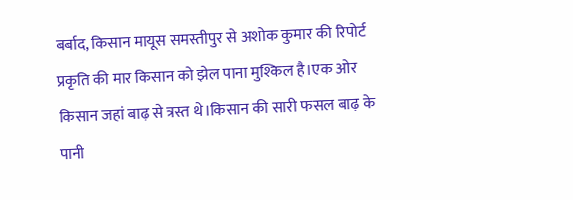बर्बाद, किसान मायूस समस्तीपुर से अशोक कुमार की रिपोर्ट प्रकृति की मार किसान को झेल पाना मुश्किल है।एक ओर किसान जहां बाढ़ से त्रस्त थे।किसान की सारी फसल बाढ़ के पानी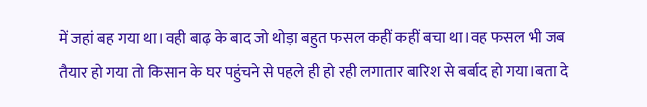में जहां बह गया था।वही बाढ़ के बाद जो थोड़ा बहुत फसल कहीं कहीं बचा था।वह फसल भी जब तैयार हो गया तो किसान के घर पहुंचने से पहले ही हो रही लगातार बारिश से बर्बाद हो गया।बता दे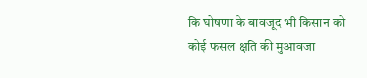कि घोषणा के बावजूद भी किसान को कोई फसल क्षति की मुआवजा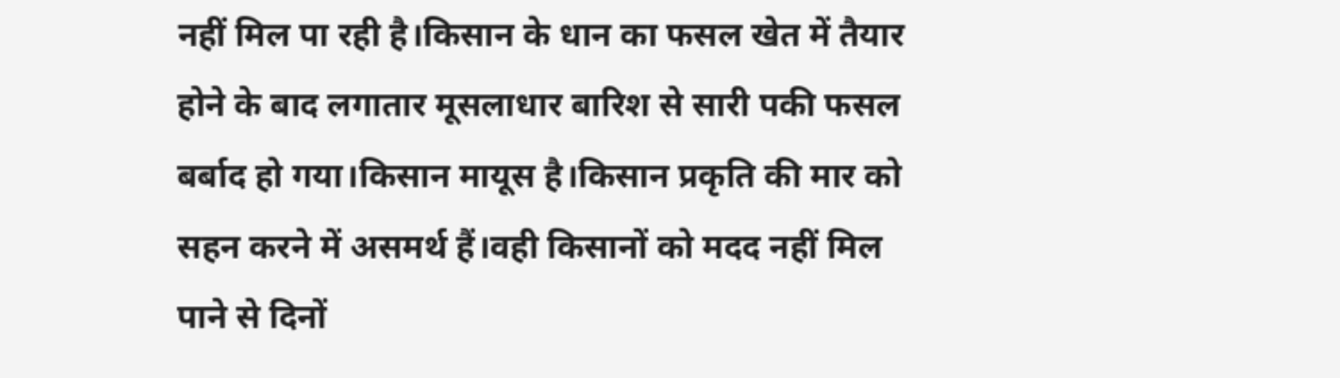नहीं मिल पा रही है।किसान के धान का फसल खेत में तैयार होने के बाद लगातार मूसलाधार बारिश से सारी पकी फसल बर्बाद हो गया।किसान मायूस है।किसान प्रकृति की मार को सहन करने में असमर्थ हैं।वही किसानों को मदद नहीं मिल पाने से दिनों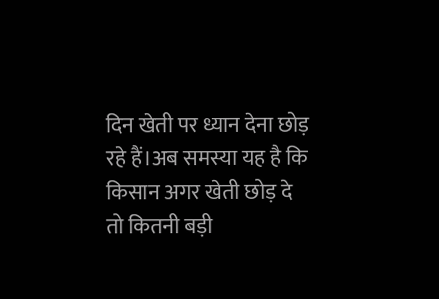दिन खेती पर ध्यान देना छोड़ रहे हैं।अब समस्या यह है कि किसान अगर खेती छोड़ दे तो कितनी बड़ी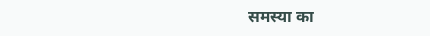समस्या का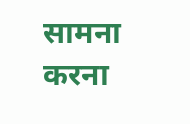सामना करना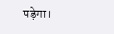पड़ेगा।